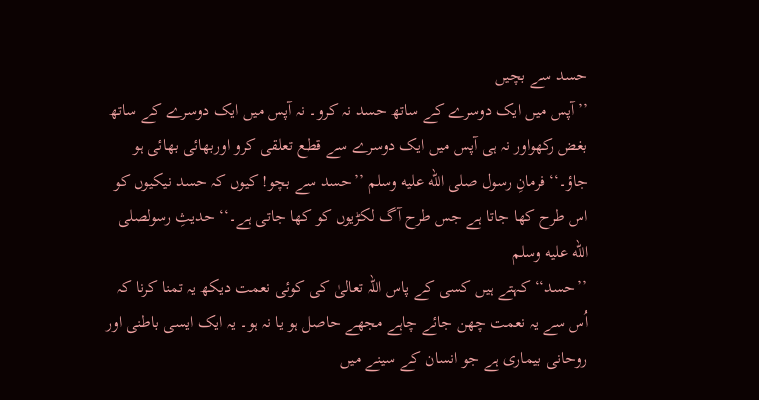حسد سے بچیں
’’آپس میں ایک دوسرے کے ساتھ حسد نہ کرو۔ نہ آپس میں ایک دوسرے کے ساتھ بغض رکھواور نہ ہی آپس میں ایک دوسرے سے قطع تعلقی کرو اوربھائی بھائی ہو جاؤ۔‘‘ فرمانِ رسول صلى الله عليه وسلم ’’حسد سے بچو! کیوں کہ حسد نیکیوں کو اس طرح کھا جاتا ہے جس طرح آگ لکڑیوں کو کھا جاتی ہے۔‘‘ حدیثِ رسولصلى الله عليه وسلم
’’حسد‘‘ کہتے ہیں کسی کے پاس اللہ تعالیٰ کی کوئی نعمت دیکھ یہ تمنا کرنا کہ اُس سے یہ نعمت چھن جائے چاہے مجھے حاصل ہو یا نہ ہو۔ یہ ایک ایسی باطنی اور روحانی بیماری ہے جو انسان کے سینے میں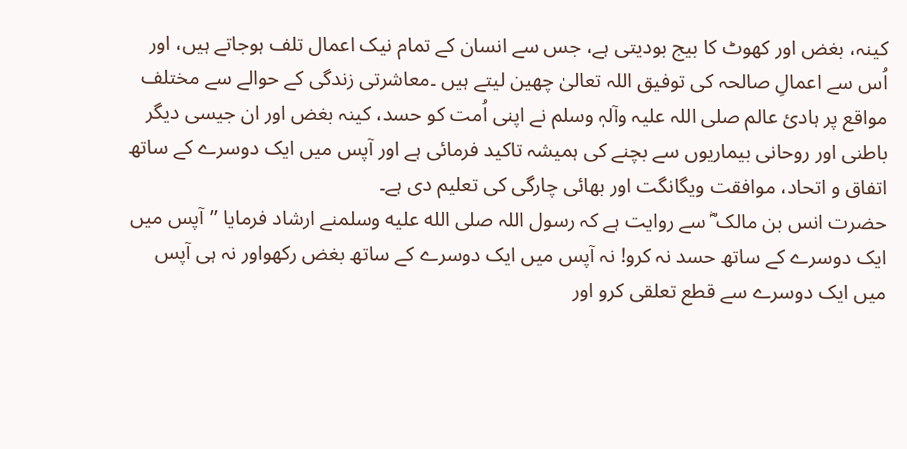کینہ، بغض اور کھوٹ کا بیج بودیتی ہے، جس سے انسان کے تمام نیک اعمال تلف ہوجاتے ہیں، اور اُس سے اعمالِ صالحہ کی توفیق اللہ تعالیٰ چھین لیتے ہیں ۔معاشرتی زندگی کے حوالے سے مختلف مواقع پر ہادیٔ عالم صلی اللہ علیہ وآلہٖ وسلم نے اپنی اُمت کو حسد، کینہ بغض اور ان جیسی دیگر باطنی اور روحانی بیماریوں سے بچنے کی ہمیشہ تاکید فرمائی ہے اور آپس میں ایک دوسرے کے ساتھ اتفاق و اتحاد، موافقت ویگانگت اور بھائی چارگی کی تعلیم دی ہے۔
حضرت انس بن مالک ؓ سے روایت ہے کہ رسول اللہ صلى الله عليه وسلمنے ارشاد فرمایا ’’آپس میں ایک دوسرے کے ساتھ حسد نہ کرو! نہ آپس میں ایک دوسرے کے ساتھ بغض رکھواور نہ ہی آپس میں ایک دوسرے سے قطع تعلقی کرو اور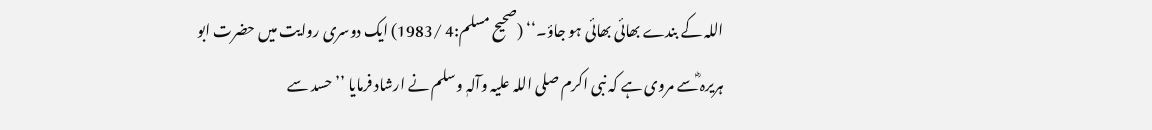اللہ کے بندے بھائی بھائی ہو جاؤ۔‘‘ (صحیح مسلم:4 /1983) ایک دوسری روایت میں حضرت ابو ہریرہ ؓسے مروی ہے کہ نبی اکرم صلی اللہ علیہ وآلہٖ وسلم نے ارشاد فرمایا ’’حسد سے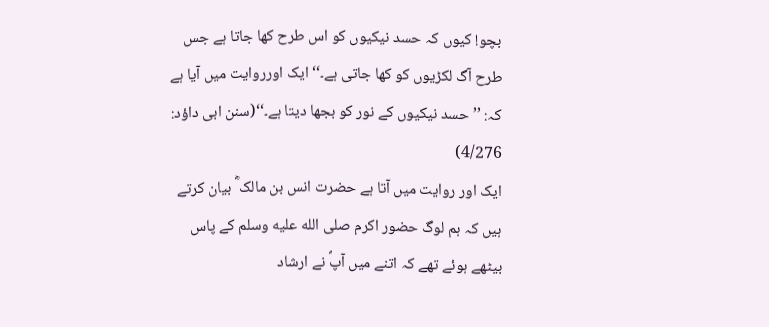بچو! کیوں کہ حسد نیکیوں کو اس طرح کھا جاتا ہے جس طرح آگ لکڑیوں کو کھا جاتی ہے۔‘‘ ایک اورروایت میں آیا ہے کہ: ’’ حسد نیکیوں کے نور کو بجھا دیتا ہے۔‘‘(سنن ابی داؤد: 4/276)
ایک اور روایت میں آتا ہے حضرت انس بن مالک ؓ بیان کرتے ہیں کہ ہم لوگ حضور اکرم صلى الله عليه وسلم کے پاس بیٹھے ہوئے تھے کہ اتنے میں آپؐ نے ارشاد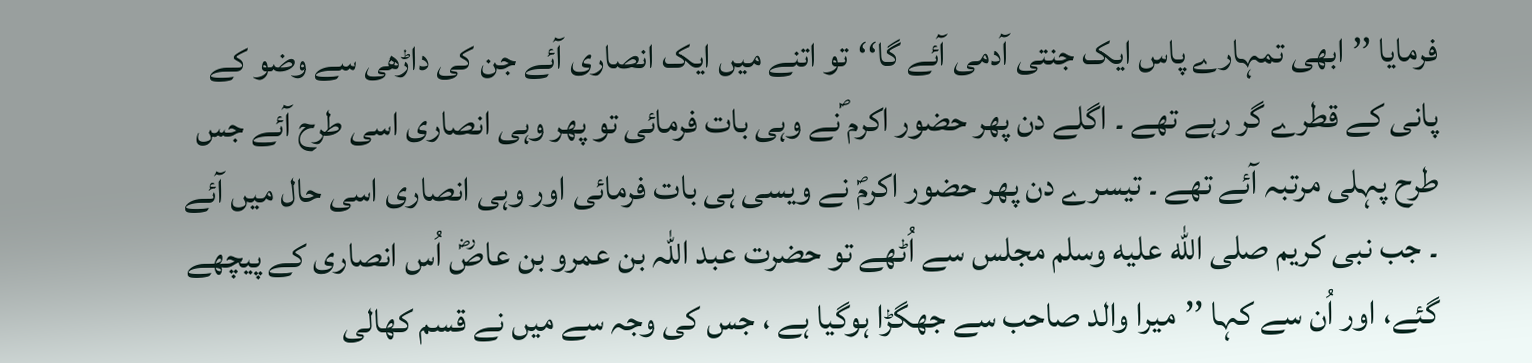فرمایا ’’ابھی تمہارے پاس ایک جنتی آدمی آئے گا‘‘تو اتنے میں ایک انصاری آئے جن کی داڑھی سے وضو کے پانی کے قطرے گر رہے تھے ۔ اگلے دن پھر حضور اکرم ؐنے وہی بات فرمائی تو پھر وہی انصاری اسی طرح آئے جس طرح پہلی مرتبہ آئے تھے ۔ تیسرے دن پھر حضور اکرمؐ نے ویسی ہی بات فرمائی اور وہی انصاری اسی حال میں آئے ۔ جب نبی کریم صلى الله عليه وسلم مجلس سے اُٹھے تو حضرت عبد اللہ بن عمرو بن عاصؓ اُس انصاری کے پیچھے گئے، اور اُن سے کہا ’’میرا والد صاحب سے جھگڑا ہوگیا ہے ، جس کی وجہ سے میں نے قسم کھالی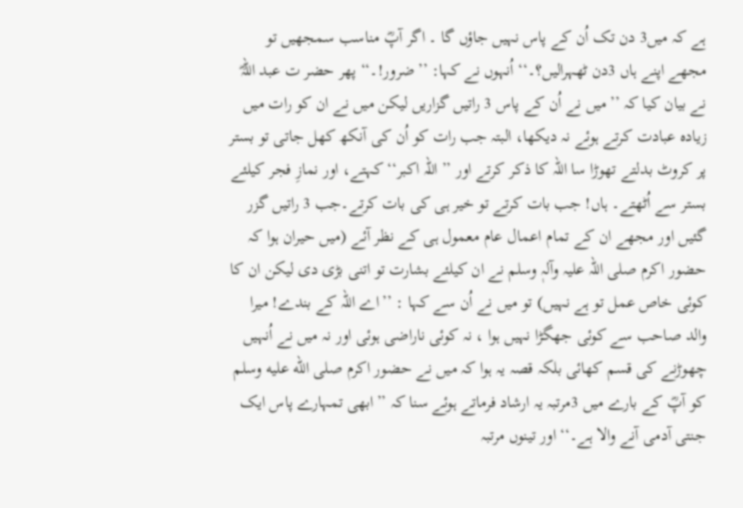ہے کہ میں3 دن تک اُن کے پاس نہیں جاؤں گا ۔ اگر آپؓ مناسب سمجھیں تو مجھے اپنے ہاں 3دن ٹھہرالیں؟۔‘‘ اُنہوں نے کہا: ’’ضرور!۔‘‘ پھر حضر ت عبد اللہؓ نے بیان کیا کہ ’’میں نے اُن کے پاس 3 راتیں گزاریں لیکن میں نے ان کو رات میں زیادہ عبادت کرتے ہوئے نہ دیکھا، البتہ جب رات کو اُن کی آنکھ کھل جاتی تو بستر پر کروٹ بدلتے تھوڑا سا اللہ کا ذکر کرتے اور ’’اللہ اکبر‘‘ کہتے، اور نمازِ فجر کیلئے بستر سے اُٹھتے۔ ہاں! جب بات کرتے تو خیر ہی کی بات کرتے۔جب 3 راتیں گزر گئیں اور مجھے ان کے تمام اعمال عام معمول ہی کے نظر آئے (میں حیران ہوا کہ حضور اکرم صلی اللہ علیہ وآلہٖ وسلم نے ان کیلئے بشارت تو اتنی بڑی دی لیکن ان کا کوئی خاص عمل تو ہے نہیں) تو میں نے اُن سے کہا : ’’اے اللہ کے بندے! میرا والد صاحب سے کوئی جھگڑا نہیں ہوا ، نہ کوئی ناراضی ہوئی اور نہ میں نے اُنہیں چھوڑنے کی قسم کھائی بلکہ قصہ یہ ہوا کہ میں نے حضور اکرم صلى الله عليه وسلم کو آپؓ کے بارے میں 3مرتبہ یہ ارشاد فرماتے ہوئے سنا کہ ’’ابھی تمہارے پاس ایک جنتی آدمی آنے والا ہے۔‘‘ اور تینوں مرتبہ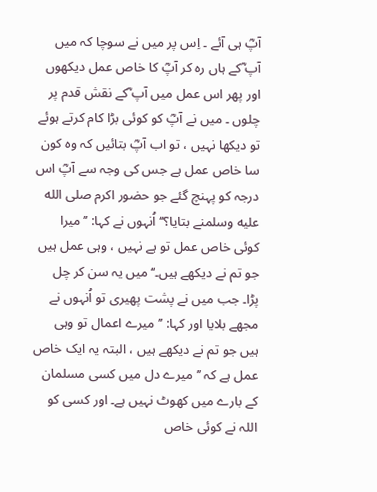آپؓ ہی آئے ۔ اِس پر میں نے سوچا کہ میں آپ ؓکے ہاں رہ کر آپؓ کا خاص عمل دیکھوں اور پھر اس عمل میں آپ ؓکے نقش قدم پر چلوں ۔ میں نے آپؓ کو کوئی بڑا کام کرتے ہوئے تو دیکھا نہیں ، تو اب آپؓ بتائیں کہ وہ کون سا خاص عمل ہے جس کی وجہ سے آپؓ اس درجہ کو پہنچ گئے جو حضور اکرم صلى الله عليه وسلمنے بتایا؟‘‘ اُنہوں نے کہا: ’’میرا کوئی خاص عمل تو ہے نہیں ، وہی عمل ہیں جو تم نے دیکھے ہیں۔‘‘ میں یہ سن کر چل پڑا۔ جب میں نے پشت پھیری تو اُنہوں نے مجھے بلایا اور کہا: ’’میرے اعمال تو وہی ہیں جو تم نے دیکھے ہیں ، البتہ یہ ایک خاص عمل ہے کہ ’’میرے دل میں کسی مسلمان کے بارے میں کھوٹ نہیں ہے۔ اور کسی کو اللہ نے کوئی خاص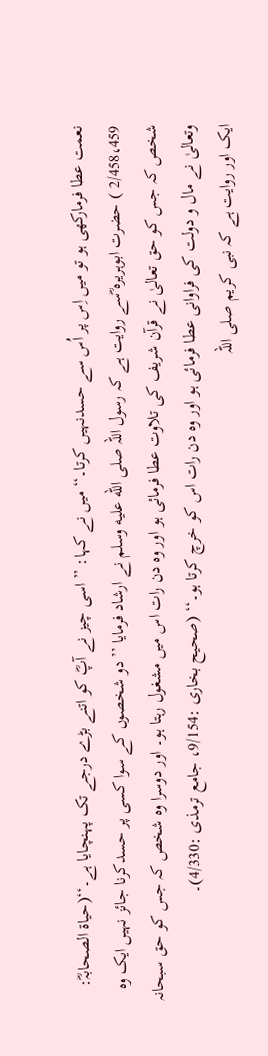نعمت عطا فرمارکھی ہو تو میں اِس پر اُس سے حسدنہیں کرتا۔‘‘ میں نے کہا: ’’اسی چیز نے آپؓ کو اتنے بڑے درجے تک پہنچایا ہے۔‘‘(حیاۃ الصحابہؓ: 2/458،459 ) حضرت ابوہریرہ ؓسے روایت ہے کہ رسول اللہ صلى الله عليه وسلم نے ارشاد فرمایا ’’دو شخصوں کے سوا کسی پر حسدکرنا جائز نہیں ایک وہ شخص کہ جس کو حق تعالیٰ نے قرآن شریف کی تلاوت عطا فرمائی ہو اور وہ دن رات اس میں مشغول رہتا ہو۔ اور دوسرا وہ شخص کہ جس کو حق سبحانہ وتعالیٰ نے مال و دولت کی فراوانی عطا فرمائی ہو اور وہ دن رات اس کو خرچ کرتا ہو۔‘‘ (صحیح بخاری :9/154، جامع ترمذی :4/330)۔
ایک اور روایت ہے کہ نبی کریم صلی اللہ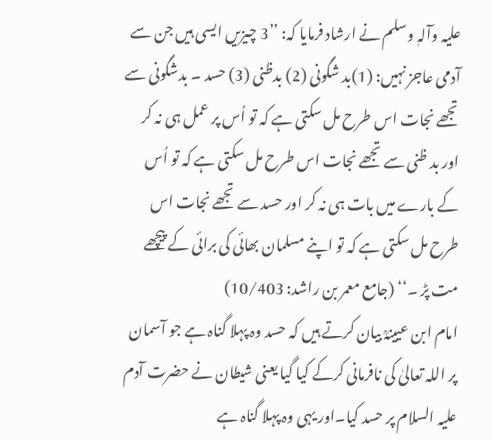علیہ وآلہٖ وسلم نے ارشاد فرمایا کہ: ’’3 چیزیں ایسی ہیں جن سے آدمی عاجز نہیں: (1)بد شگونی (2) بدظنی (3) حسد ۔ بدشگونی سے تجھے نجات اس طرح مل سکتی ہے کہ تو اُس پر عمل ہی نہ کر اور بد ظنی سے تجھے نجات اس طرح مل سکتی ہے کہ تو اُس کے بارے میں بات ہی نہ کر اور حسد سے تجھے نجات اس طرح مل سکتی ہے کہ تو اپنے مسلمان بھائی کی برائی کے پیچھے مت پڑ ۔‘‘ (جامع معمر بن راشد: 10/403)
امام ابن عیینہؒ بیان کرتے ہیں کہ حسد وہ پہلا گناہ ہے جو آسمان پر اللہ تعالیٰ کی نافرمانی کرکے کیا گیا یعنی شیطان نے حضرت آدم علیہ السلام پر حسد کیا۔اور یہی وہ پہلا گناہ ہے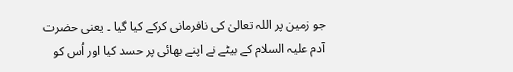جو زمین پر اللہ تعالیٰ کی نافرمانی کرکے کیا گیا ۔ یعنی حضرت آدم علیہ السلام کے بیٹے نے اپنے بھائی پر حسد کیا اور اُس کو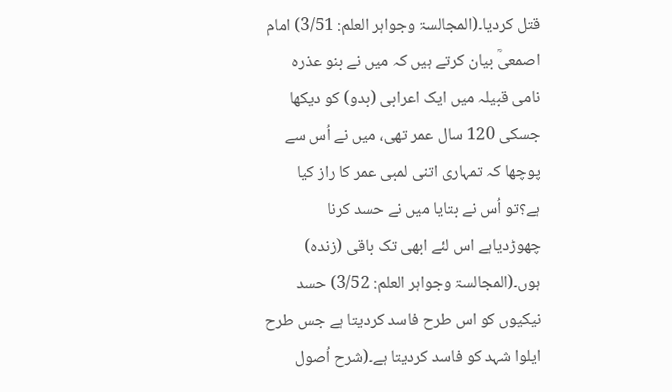قتل کردیا۔(المجالسۃ وجواہر العلم: 3/51) امام اصمعیؒ بیان کرتے ہیں کہ میں نے بنو عذرہ نامی قبیلہ میں ایک اعرابی (بدو) کو دیکھا جسکی 120 سال عمر تھی، میں نے اُس سے پوچھا کہ تمہاری اتنی لمبی عمر کا راز کیا ہے؟تو اُس نے بتایا میں نے حسد کرنا چھوڑدیاہے اس لئے ابھی تک باقی (زندہ) ہوں۔(المجالسۃ وجواہر العلم: 3/52) حسد نیکیوں کو اس طرح فاسد کردیتا ہے جس طرح ایلوا شہد کو فاسد کردیتا ہے۔(شرح اُصول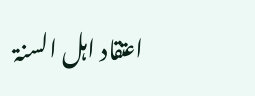اعتقاد اہل السنۃ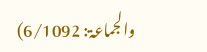والجماعۃ: 6/1092)